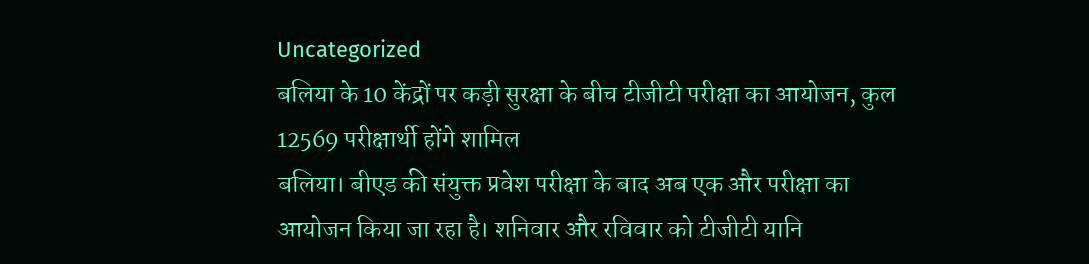Uncategorized
बलिया के 10 केंद्रों पर कड़ी सुरक्षा के बीच टीजीटी परीक्षा का आयोजन, कुल 12569 परीक्षार्थी होंगे शामिल
बलिया। बीएड की संयुक्त प्रवेश परीक्षा के बाद अब एक और परीक्षा का आयोजन किया जा रहा है। शनिवार और रविवार को टीजीटी यानि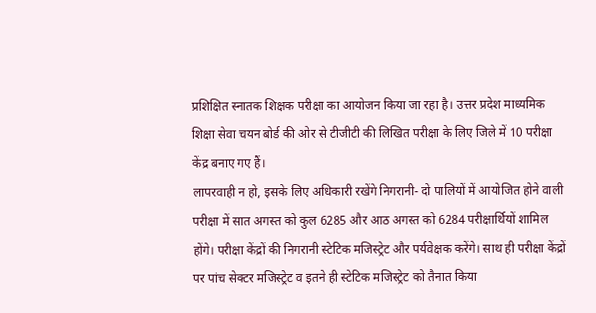प्रशिक्षित स्नातक शिक्षक परीक्षा का आयोजन किया जा रहा है। उत्तर प्रदेश माध्यमिक शिक्षा सेवा चयन बोर्ड की ओर से टीजीटी की लिखित परीक्षा के लिए जिले में 10 परीक्षा केंद्र बनाए गए हैं।
लापरवाही न हो, इसके लिए अधिकारी रखेंगे निगरानी- दो पालियों में आयोजित होने वाली परीक्षा में सात अगस्त को कुल 6285 और आठ अगस्त को 6284 परीक्षार्थियों शामिल होंगे। परीक्षा केंद्रों की निगरानी स्टेटिक मजिस्ट्रेट और पर्यवेक्षक करेंगे। साथ ही परीक्षा केंद्रों पर पांच सेक्टर मजिस्ट्रेट व इतने ही स्टेटिक मजिस्ट्रेट को तैनात किया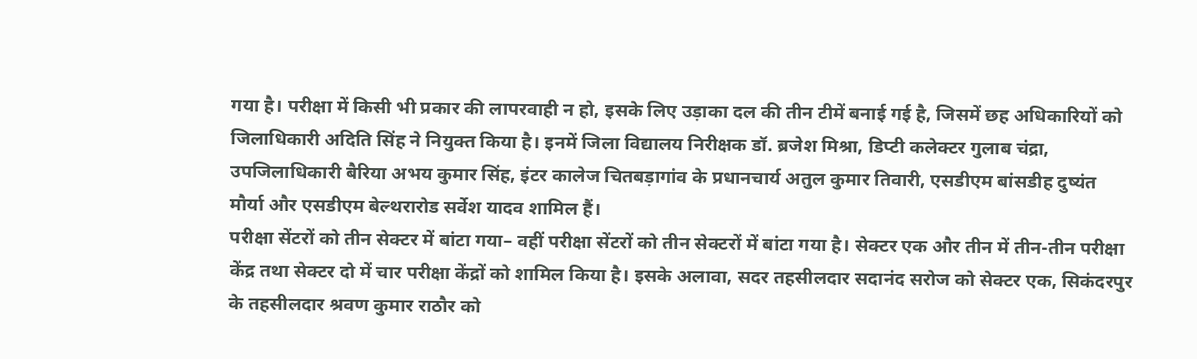गया है। परीक्षा में किसी भी प्रकार की लापरवाही न हो, इसके लिए उड़ाका दल की तीन टीमें बनाई गई है, जिसमें छह अधिकारियों को जिलाधिकारी अदिति सिंह ने नियुक्त किया है। इनमें जिला विद्यालय निरीक्षक डॉ. ब्रजेश मिश्रा, डिप्टी कलेक्टर गुलाब चंद्रा, उपजिलाधिकारी बैरिया अभय कुमार सिंह, इंटर कालेज चितबड़ागांव के प्रधानचार्य अतुल कुमार तिवारी, एसडीएम बांसडीह दुष्यंत मौर्या और एसडीएम बेल्थरारोड सर्वेश यादव शामिल हैं।
परीक्षा सेंटरों को तीन सेक्टर में बांटा गया– वहीं परीक्षा सेंटरों को तीन सेक्टरों में बांटा गया है। सेक्टर एक और तीन में तीन-तीन परीक्षा केंद्र तथा सेक्टर दो में चार परीक्षा केंद्रों को शामिल किया है। इसके अलावा, सदर तहसीलदार सदानंद सरोज को सेक्टर एक, सिकंदरपुर के तहसीलदार श्रवण कुमार राठौर को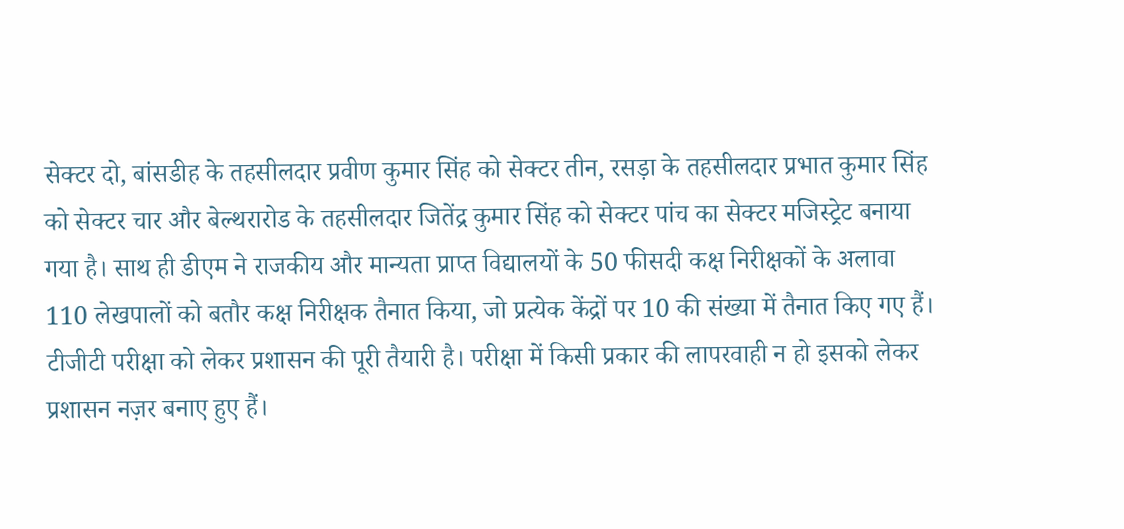सेक्टर दो, बांसडीह के तहसीलदार प्रवीण कुमार सिंह को सेक्टर तीन, रसड़ा के तहसीलदार प्रभात कुमार सिंह को सेक्टर चार और बेल्थरारोड के तहसीलदार जितेंद्र कुमार सिंह को सेक्टर पांच का सेक्टर मजिस्ट्रेट बनाया गया है। साथ ही डीएम ने राजकीय और मान्यता प्राप्त विद्यालयों के 50 फीसदी कक्ष निरीक्षकों के अलावा 110 लेखपालों को बतौर कक्ष निरीक्षक तैनात किया, जो प्रत्येक केंद्रों पर 10 की संख्या में तैनात किए गए हैं।
टीजीटी परीक्षा को लेकर प्रशासन की पूरी तैयारी है। परीक्षा में किसी प्रकार की लापरवाही न हो इसको लेकर प्रशासन नज़र बनाए हुए हैं।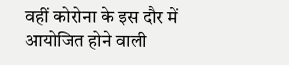वहीं कोरोना के इस दौर में आयोजित होने वाली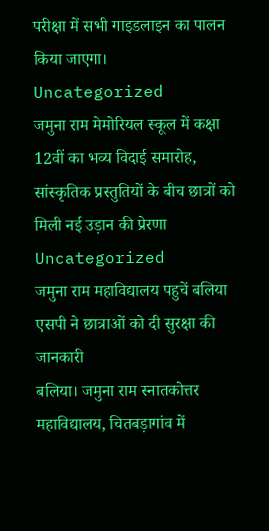परीक्षा में सभी गाइडलाइन का पालन किया जाएगा।
Uncategorized
जमुना राम मेमोरियल स्कूल में कक्षा 12वीं का भव्य विदाई समारोह, सांस्कृतिक प्रस्तुतियों के बीच छात्रों को मिली नई उड़ान की प्रेरणा
Uncategorized
जमुना राम महाविद्यालय पहुचें बलिया एसपी ने छात्राओं को दी सुरक्षा की जानकारी
बलिया। जमुना राम स्नातकोत्तर महाविद्यालय, चितबड़ागांव में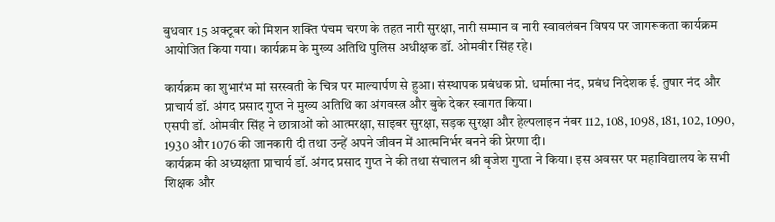बुधवार 15 अक्टूबर को मिशन शक्ति पंचम चरण के तहत नारी सुरक्षा, नारी सम्मान व नारी स्वावलंबन विषय पर जागरूकता कार्यक्रम आयोजित किया गया। कार्यक्रम के मुख्य अतिथि पुलिस अधीक्षक डॉ. ओमवीर सिंह रहे।

कार्यक्रम का शुभारंभ मां सरस्वती के चित्र पर माल्यार्पण से हुआ। संस्थापक प्रबंधक प्रो. धर्मात्मा नंद, प्रबंध निदेशक ई. तुषार नंद और प्राचार्य डॉ. अंगद प्रसाद गुप्त ने मुख्य अतिथि का अंगवस्त्र और बुके देकर स्वागत किया।
एसपी डॉ. ओमवीर सिंह ने छात्राओं को आत्मरक्षा, साइबर सुरक्षा, सड़क सुरक्षा और हेल्पलाइन नंबर 112, 108, 1098, 181, 102, 1090, 1930 और 1076 की जानकारी दी तथा उन्हें अपने जीवन में आत्मनिर्भर बनने की प्रेरणा दी।
कार्यक्रम की अध्यक्षता प्राचार्य डॉ. अंगद प्रसाद गुप्त ने की तथा संचालन श्री बृजेश गुप्ता ने किया। इस अवसर पर महाविद्यालय के सभी शिक्षक और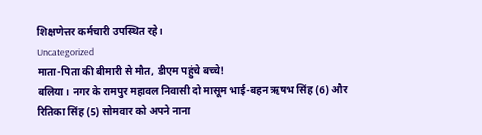शिक्षणेत्तर कर्मचारी उपस्थित रहे।
Uncategorized
माता-पिता की बीमारी से मौत, डीएम पहुंचे बच्चे!
बलिया। नगर के रामपुर महावल निवासी दो मासूम भाई-बहन ऋषभ सिंह (6) और रितिका सिंह (5) सोमवार को अपने नाना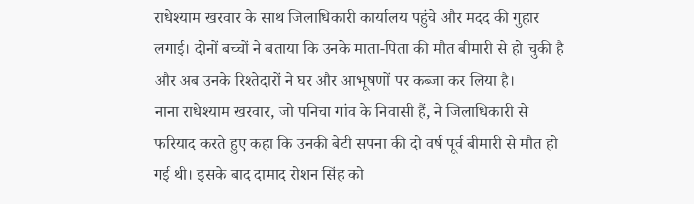राधेश्याम खरवार के साथ जिलाधिकारी कार्यालय पहुंचे और मदद की गुहार लगाई। दोनों बच्चों ने बताया कि उनके माता-पिता की मौत बीमारी से हो चुकी है और अब उनके रिश्तेदारों ने घर और आभूषणों पर कब्जा कर लिया है।
नाना राधेश्याम खरवार, जो पनिचा गांव के निवासी हैं, ने जिलाधिकारी से फरियाद करते हुए कहा कि उनकी बेटी सपना की दो वर्ष पूर्व बीमारी से मौत हो गई थी। इसके बाद दामाद रोशन सिंह को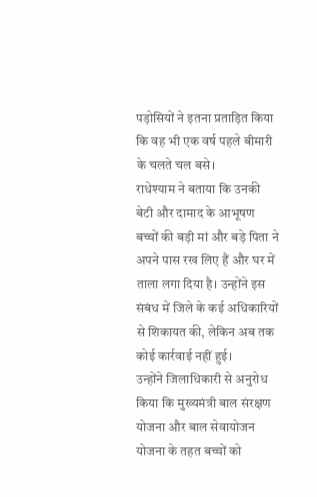पड़ोसियों ने इतना प्रताड़ित किया कि वह भी एक वर्ष पहले बीमारी के चलते चल बसे।
राधेश्याम ने बताया कि उनकी बेटी और दामाद के आभूषण बच्चों की बड़ी मां और बड़े पिता ने अपने पास रख लिए हैं और घर में ताला लगा दिया है। उन्होंने इस संबंध में जिले के कई अधिकारियों से शिकायत की, लेकिन अब तक कोई कार्रवाई नहीं हुई।
उन्होंने जिलाधिकारी से अनुरोध किया कि मुख्यमंत्री बाल संरक्षण योजना और बाल सेवायोजन योजना के तहत बच्चों को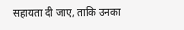सहायता दी जाए, ताकि उनका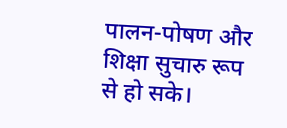पालन-पोषण और शिक्षा सुचारु रूप से हो सके।